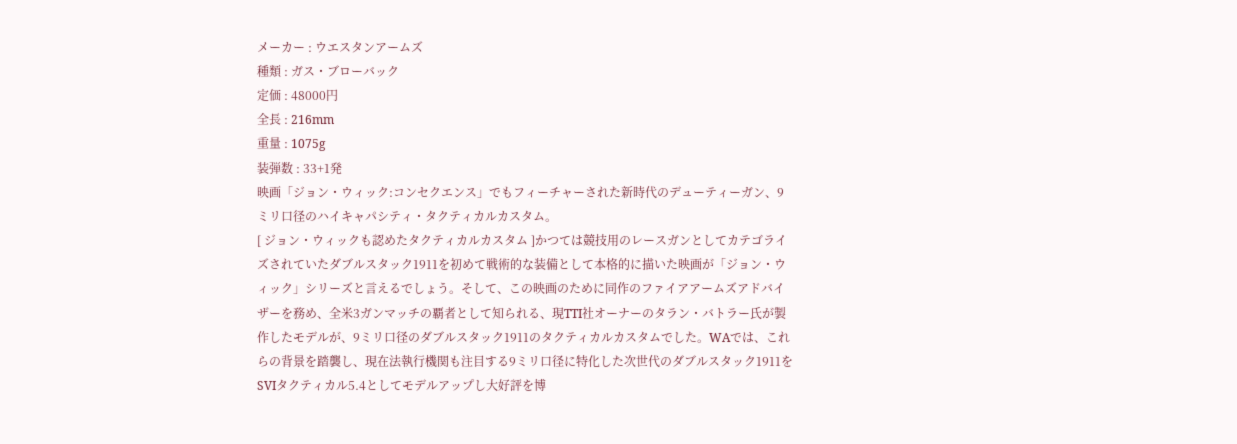メーカー : ウエスタンアームズ
種類 : ガス・ブローバック
定価 : 48000円
全長 : 216mm
重量 : 1075g
装弾数 : 33+1発
映画「ジョン・ウィック:コンセクエンス」でもフィーチャーされた新時代のデューティーガン、9ミリ口径のハイキャパシティ・タクティカルカスタム。
[ ジョン・ウィックも認めたタクティカルカスタム ]かつては競技用のレースガンとしてカテゴライズされていたダブルスタック1911を初めて戦術的な装備として本格的に描いた映画が「ジョン・ウィック」シリーズと言えるでしょう。そして、この映画のために同作のファイアアームズアドバイザーを務め、全米3ガンマッチの覇者として知られる、現TTI社オーナーのタラン・バトラー氏が製作したモデルが、9ミリ口径のダブルスタック1911のタクティカルカスタムでした。WAでは、これらの背景を踏襲し、現在法執行機関も注目する9ミリ口径に特化した次世代のダブルスタック1911をSVIタクティカル5.4としてモデルアップし大好評を博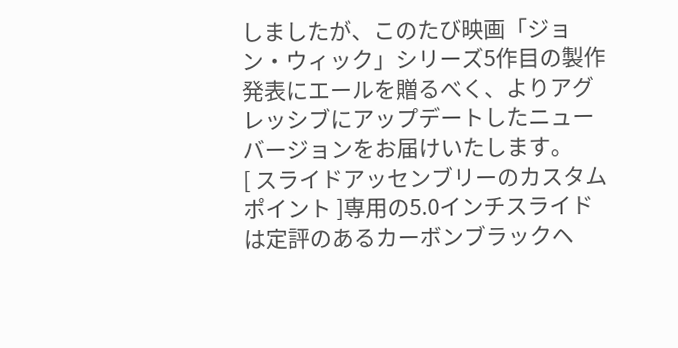しましたが、このたび映画「ジョン・ウィック」シリーズ5作目の製作発表にエールを贈るべく、よりアグレッシブにアップデートしたニューバージョンをお届けいたします。
[ スライドアッセンブリーのカスタムポイント ]専用の5.0インチスライドは定評のあるカーボンブラックヘ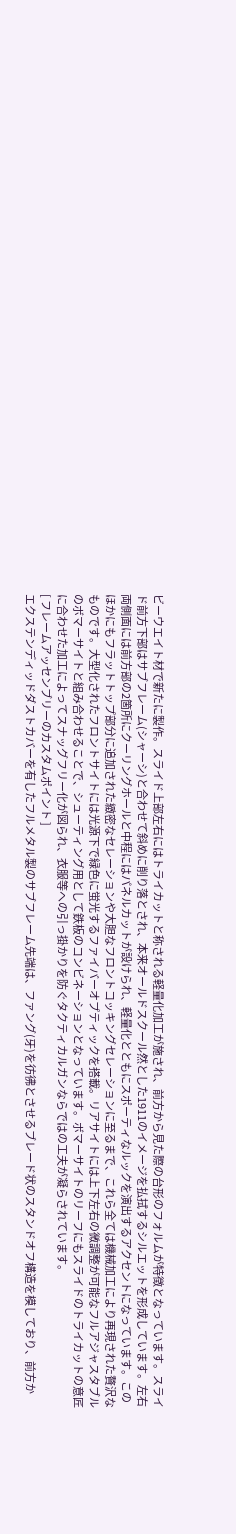ビーウエイト材で新たに製作。スライド上部左右にはトライカットと称される軽量化加工が施され、前方から見た際の台形のフォルムが特徴となっています。スライド前方下部はサブフレーム(シャーシ)と合わせて斜めに削り落とされ、本来オールドスクール然とした1911のイメージを払拭するシルエットを形成しています。左右両側面には前方部の2箇所にクーリングホールと中程にはパネルカットが設けられ、軽量化とともにスポーティなルックを演出するアクセントになっています。このほかにもフラットトップ部分に追加された緻密なセレーションや大胆なフロントコッキングセレーションに至るまで、これら全ては機械加工により再現された贅沢なものです。大型化されたフロントサイトには光源下で緑色に蛍光するファイバーオプティックを搭載。リアサイトには上下左右の微調整が可能なフルアジャスタブルのボマーサイトと組み合わせることで、シューティング用として鉄板のコンビネーションとなっています。ボマーサイトのリーフにもスライドのトライカットの意匠に合わせた加工によってスナッグフリー化が図られ、衣服等への引っ掛かりを防ぐタクティカルガンならではの工夫が凝らされています。
[ フレームアッセンブリーのカスタムポイント ]
エクステンディッドダストカバーを有したフルメタル製のサブフレーム先端は、ファング(牙)を彷彿とさせるブレード状のスタンドオフ構造を模しており、前方か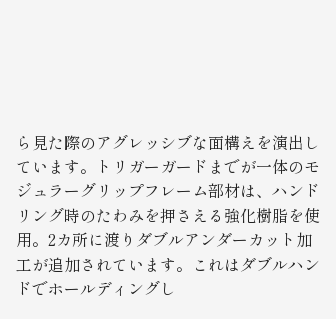ら見た際のアグレッシブな面構えを演出しています。トリガーガードまでが一体のモジュラーグリップフレーム部材は、ハンドリング時のたわみを押さえる強化樹脂を使用。2カ所に渡りダブルアンダーカット加工が追加されています。これはダブルハンドでホールディングし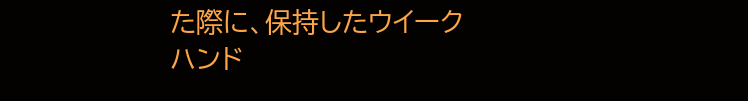た際に、保持したウイークハンド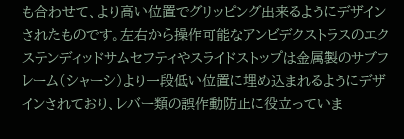も合わせて、より高い位置でグリッピング出来るようにデザインされたものです。左右から操作可能なアンビデクストラスのエクステンディッドサムセフティやスライドストップは金属製のサブフレーム(シャーシ)より一段低い位置に埋め込まれるようにデザインされており、レバー類の誤作動防止に役立っていま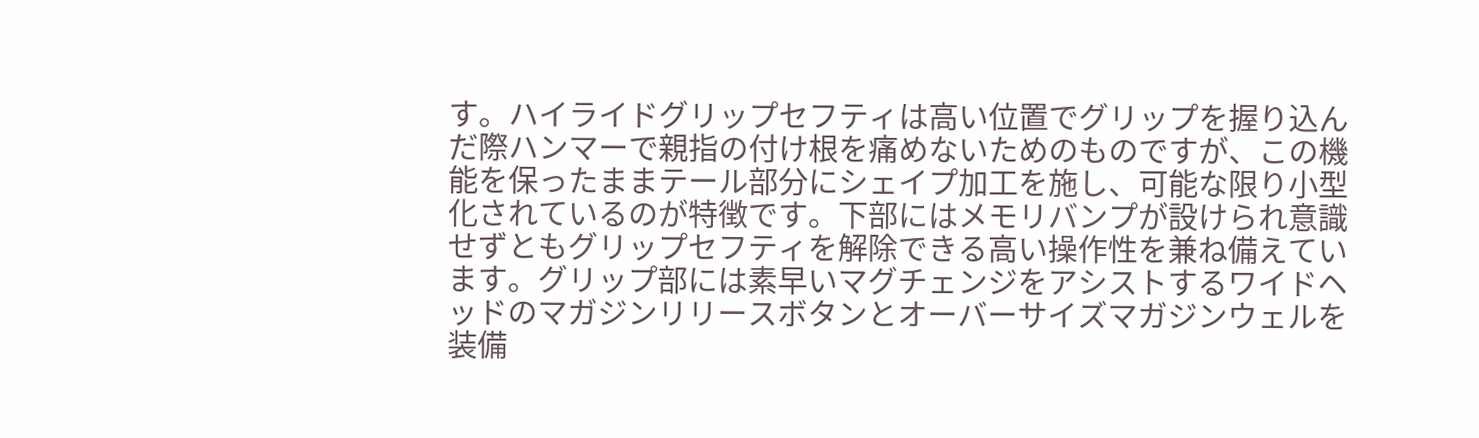す。ハイライドグリップセフティは高い位置でグリップを握り込んだ際ハンマーで親指の付け根を痛めないためのものですが、この機能を保ったままテール部分にシェイプ加工を施し、可能な限り小型化されているのが特徴です。下部にはメモリバンプが設けられ意識せずともグリップセフティを解除できる高い操作性を兼ね備えています。グリップ部には素早いマグチェンジをアシストするワイドヘッドのマガジンリリースボタンとオーバーサイズマガジンウェルを装備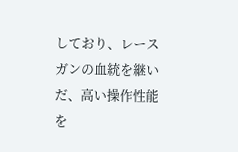しており、レースガンの血統を継いだ、高い操作性能を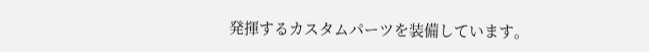発揮するカスタムパーツを装備しています。